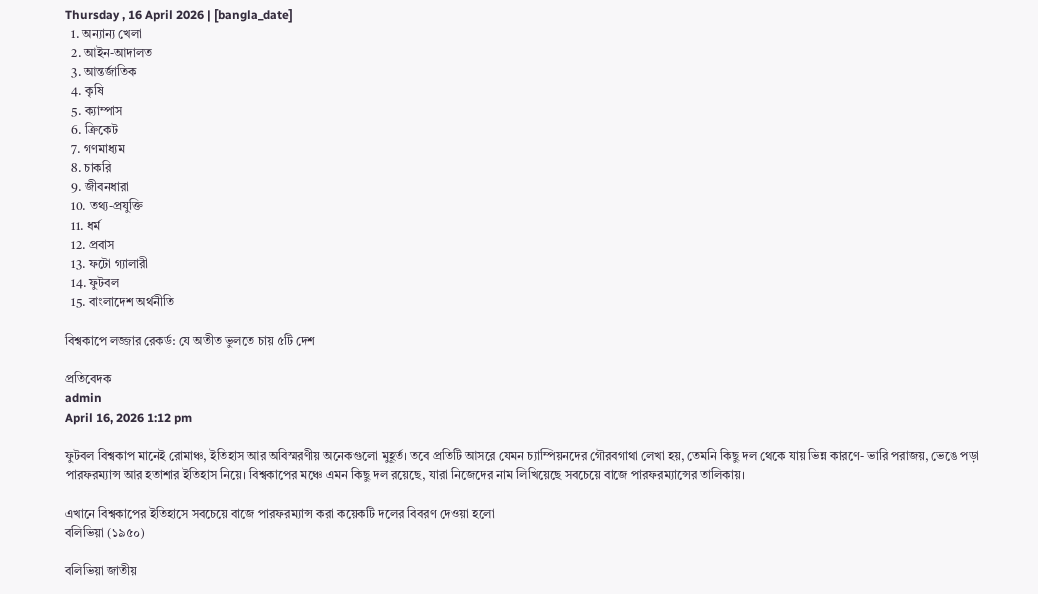Thursday , 16 April 2026 | [bangla_date]
  1. অন্যান্য খেলা
  2. আইন-আদালত
  3. আন্তর্জাতিক
  4. কৃষি
  5. ক্যাম্পাস
  6. ক্রিকেট
  7. গণমাধ্যম
  8. চাকরি
  9. জীবনধারা
  10. তথ্য-প্রযুক্তি
  11. ধর্ম
  12. প্রবাস
  13. ফটো গ্যালারী
  14. ফুটবল
  15. বাংলাদেশ অর্থনীতি

বিশ্বকাপে লজ্জার রেকর্ড: যে অতীত ভুলতে চায় ৫টি দেশ

প্রতিবেদক
admin
April 16, 2026 1:12 pm

ফুটবল বিশ্বকাপ মানেই রোমাঞ্চ, ইতিহাস আর অবিস্মরণীয় অনেকগুলো মুহূর্ত। তবে প্রতিটি আসরে যেমন চ্যাম্পিয়নদের গৌরবগাথা লেখা হয়, তেমনি কিছু দল থেকে যায় ভিন্ন কারণে- ভারি পরাজয়, ভেঙে পড়া পারফরম্যান্স আর হতাশার ইতিহাস নিয়ে। বিশ্বকাপের মঞ্চে এমন কিছু দল রয়েছে, যারা নিজেদের নাম লিখিয়েছে সবচেয়ে বাজে পারফরম্যান্সের তালিকায়।

এখানে বিশ্বকাপের ইতিহাসে সবচেয়ে বাজে পারফরম্যান্স করা কয়েকটি দলের বিবরণ দেওয়া হলো
বলিভিয়া (১৯৫০)

বলিভিয়া জাতীয়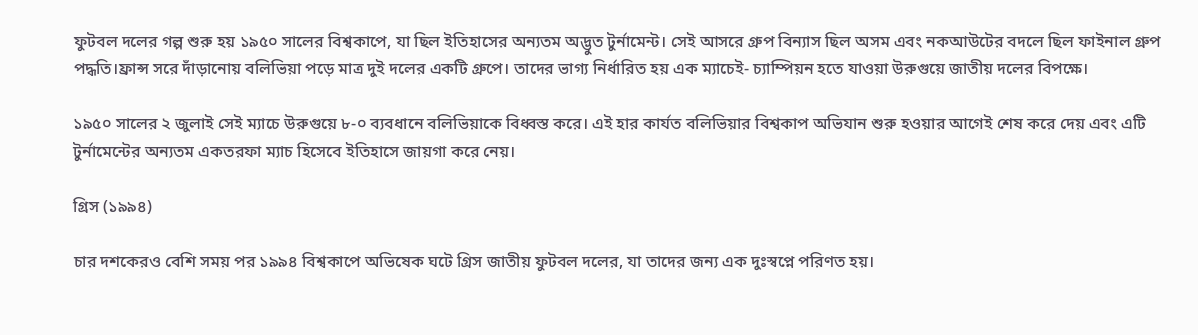ফুটবল দলের গল্প শুরু হয় ১৯৫০ সালের বিশ্বকাপে, যা ছিল ইতিহাসের অন্যতম অদ্ভুত টুর্নামেন্ট। সেই আসরে গ্রুপ বিন্যাস ছিল অসম এবং নকআউটের বদলে ছিল ফাইনাল গ্রুপ পদ্ধতি।ফ্রান্স সরে দাঁড়ানোয় বলিভিয়া পড়ে মাত্র দুই দলের একটি গ্রুপে। তাদের ভাগ্য নির্ধারিত হয় এক ম্যাচেই- চ্যাম্পিয়ন হতে যাওয়া উরুগুয়ে জাতীয় দলের বিপক্ষে।

১৯৫০ সালের ২ জুলাই সেই ম্যাচে উরুগুয়ে ৮-০ ব্যবধানে বলিভিয়াকে বিধ্বস্ত করে। এই হার কার্যত বলিভিয়ার বিশ্বকাপ অভিযান শুরু হওয়ার আগেই শেষ করে দেয় এবং এটি টুর্নামেন্টের অন্যতম একতরফা ম্যাচ হিসেবে ইতিহাসে জায়গা করে নেয়।

গ্রিস (১৯৯৪)

চার দশকেরও বেশি সময় পর ১৯৯৪ বিশ্বকাপে অভিষেক ঘটে গ্রিস জাতীয় ফুটবল দলের, যা তাদের জন্য এক দুঃস্বপ্নে পরিণত হয়।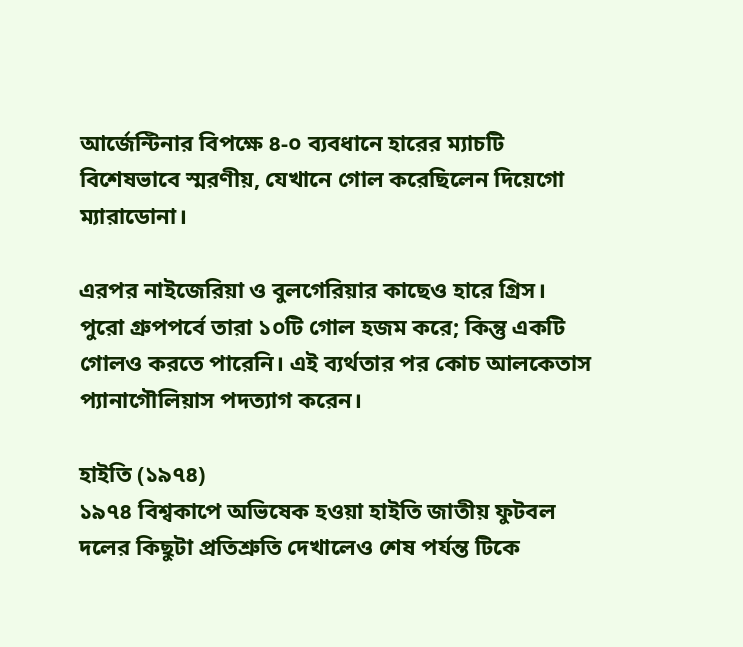আর্জেন্টিনার বিপক্ষে ৪-০ ব্যবধানে হারের ম্যাচটি বিশেষভাবে স্মরণীয়, যেখানে গোল করেছিলেন দিয়েগো ম্যারাডোনা।

এরপর নাইজেরিয়া ও বুলগেরিয়ার কাছেও হারে গ্রিস। পুরো গ্রুপপর্বে তারা ১০টি গোল হজম করে; কিন্তু একটি গোলও করতে পারেনি। এই ব্যর্থতার পর কোচ আলকেতাস প্যানাগৌলিয়াস পদত্যাগ করেন।

হাইতি (১৯৭৪)
১৯৭৪ বিশ্বকাপে অভিষেক হওয়া হাইতি জাতীয় ফুটবল দলের কিছুটা প্রতিশ্রুতি দেখালেও শেষ পর্যন্ত টিকে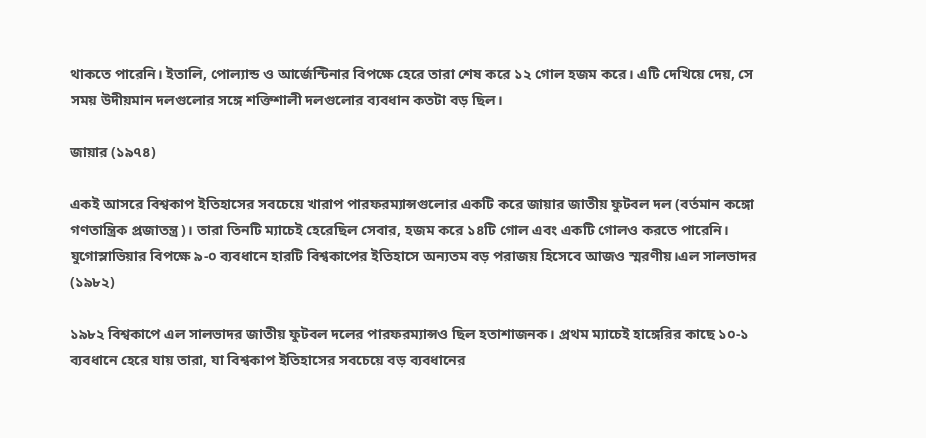থাকতে পারেনি। ইতালি, পোল্যান্ড ও আর্জেন্টিনার বিপক্ষে হেরে তারা শেষ করে ১২ গোল হজম করে। এটি দেখিয়ে দেয়, সে সময় উদীয়মান দলগুলোর সঙ্গে শক্তিশালী দলগুলোর ব্যবধান কতটা বড় ছিল।

জায়ার (১৯৭৪)

একই আসরে বিশ্বকাপ ইতিহাসের সবচেয়ে খারাপ পারফরম্যান্সগুলোর একটি করে জায়ার জাতীয় ফুটবল দল (বর্তমান কঙ্গো গণতান্ত্রিক প্রজাতন্ত্র)। তারা তিনটি ম্যাচেই হেরেছিল সেবার, হজম করে ১৪টি গোল এবং একটি গোলও করতে পারেনি। যুগোস্লাভিয়ার বিপক্ষে ৯-০ ব্যবধানে হারটি বিশ্বকাপের ইতিহাসে অন্যতম বড় পরাজয় হিসেবে আজও স্মরণীয়।এল সালভাদর (১৯৮২)

১৯৮২ বিশ্বকাপে এল সালভাদর জাতীয় ফুটবল দলের পারফরম্যান্সও ছিল হতাশাজনক। প্রথম ম্যাচেই হাঙ্গেরির কাছে ১০-১ ব্যবধানে হেরে যায় তারা, যা বিশ্বকাপ ইতিহাসের সবচেয়ে বড় ব্যবধানের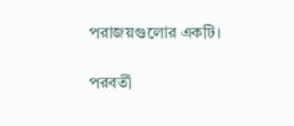পরাজয়গুলোর একটি।

পরবর্তী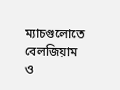ম্যাচগুলোতে বেলজিয়াম ও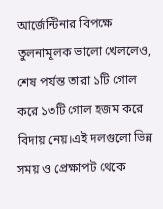আর্জেন্টিনার বিপক্ষে তুলনামূলক ভালো খেললেও, শেষ পর্যন্ত তারা ১টি গোল করে ১৩টি গোল হজম করে বিদায় নেয়।এই দলগুলো ভিন্ন সময় ও প্রেক্ষাপট থেকে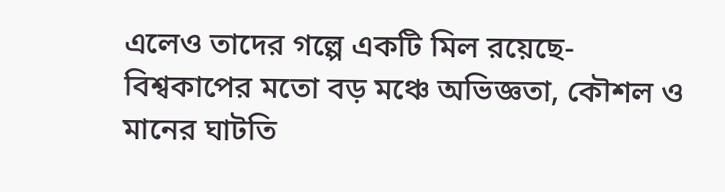এলেও তাদের গল্পে একটি মিল রয়েছে- বিশ্বকাপের মতো বড় মঞ্চে অভিজ্ঞতা, কৌশল ও মানের ঘাটতি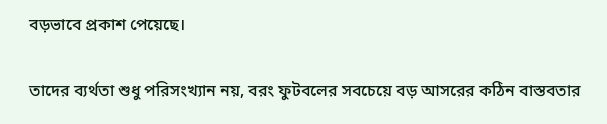বড়ভাবে প্রকাশ পেয়েছে।

তাদের ব্যর্থতা শুধু পরিসংখ্যান নয়, বরং ফুটবলের সবচেয়ে বড় আসরের কঠিন বাস্তবতার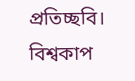প্রতিচ্ছবি। বিশ্বকাপ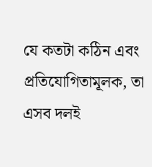যে কতটা কঠিন এবং প্রতিযোগিতামূলক, তা এসব দলই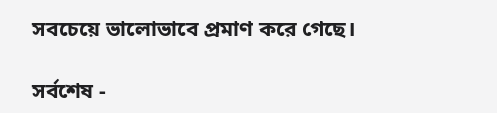সবচেয়ে ভালোভাবে প্রমাণ করে গেছে।

সর্বশেষ -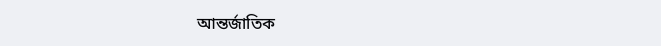আন্তর্জাতিক